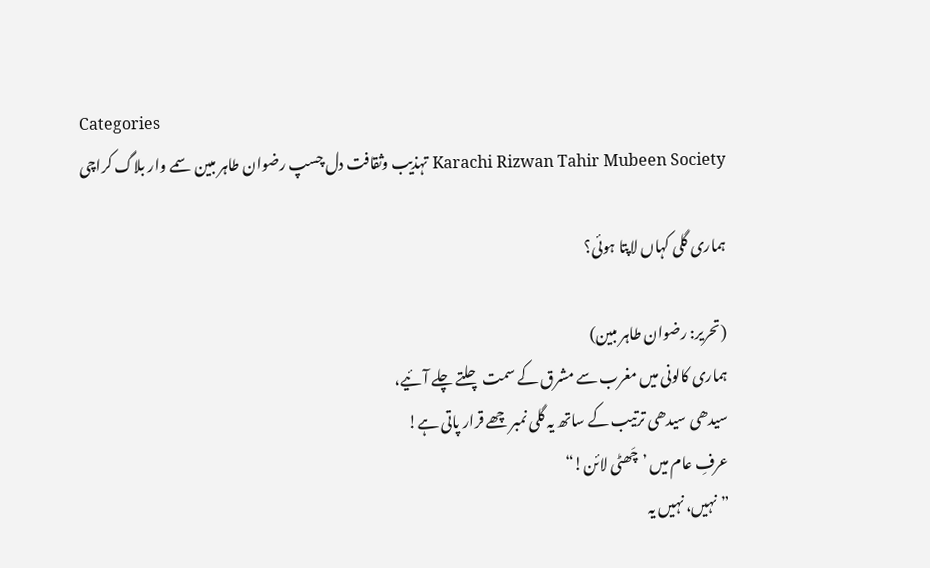Categories
Karachi Rizwan Tahir Mubeen Society تہذیب وثقافت دل چسپ رضوان طاہر مبین سمے وار بلاگ کراچی

ہماری گلی کہاں لاپتا ہوئی؟

(تحریر: رضوان طاہر مبین)
ہماری کالونی میں مغرب سے مشرق کے سمت چلتے چلے آئیے،
سیدھی سیدھی ترتیب کے ساتھ یہ گلی نمبر چھے قرار پاتی ہے!
عرفِ عام میں ’چَھٹی لائن!“
”نہیں، نہیں یہ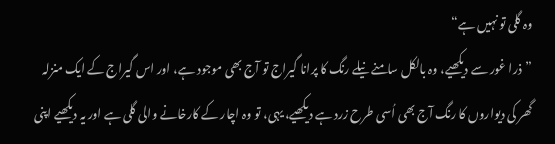وہ گلی تو نہیں ہے“
”ذرا غور سے دیکھیے، وہ بالکل سامنے نیلے رنگ کا پرانا گیراج تو آج بھی موجود ہے، اور اس گیراج کے ایک منزلہ گھر کی دیواروں کا رنگ آج بھی اُسی طرح زرد ہے دیکھیے، یہی، تو وہ اچار کے کارخانے والی گلی ہے اور یہ دیکھیے اپنی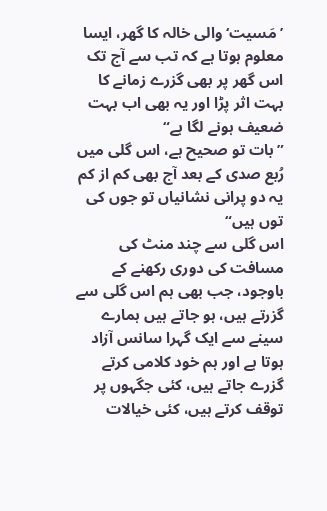’مَسیت‘ والی خالہ کا گھر، ایسا معلوم ہوتا ہے کہ تب سے آج تک اس گھر پر بھی گزرے زمانے کا بہت اثر پڑا اور یہ بھی اب بہت ضعیف ہونے لگا ہے“
”بات تو صحیح ہے، اس گلی میں رُبع صدی کے بعد آج بھی کم از کم یہ دو پرانی نشانیاں تو جوں کی توں ہیں“
اس گلی سے چند منٹ کی مسافت کی دوری رکھنے کے باوجود، جب بھی ہم اس گلی سے گزرتے ہیں، ہو جاتے ہیں ہمارے سینے سے ایک گہرا سانس آزاد ہوتا ہے اور ہم خود کلامی کرتے گزرے جاتے ہیں، کئی جگہوں پر توقف کرتے ہیں، کئی خیالات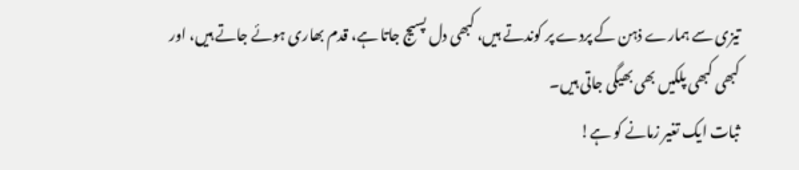تیزی سے ہمارے ذہن کے پردے پر کوندتے ہیں، کبھی دل پسیج جاتا ہے، قدم بھاری ہوئے جاتے ہیں، اور کبھی کبھی پلکیں بھی بھیگی جاتی ہیں۔
ثبات ایک تغیر زمانے کو ہے!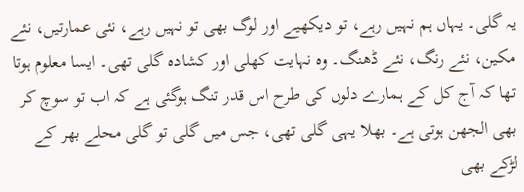یہ گلی۔ یہاں ہم نہیں رہے، تو دیکھیے اور لوگ بھی تو نہیں رہے، نئی عمارتیں، نئے مکین، نئے رنگ، نئے ڈھنگ۔ وہ نہایت کھلی اور کشادہ گلی تھی۔ ایسا معلوم ہوتا تھا کہ آج کل کے ہمارے دلوں کی طرح اس قدر تنگ ہوگئی ہے کہ اب تو سوچ کر بھی الجھن ہوتی ہے۔ بھلا یہی گلی تھی، جس میں گلی تو گلی محلے بھر کے لڑکے بھی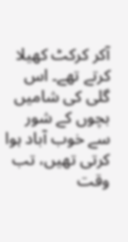آکر کرکٹ کھیلا کرتے تھے۔ اس گلی کی شامیں بچوں کے شور سے خوب آباد ہوا کرتی تھیں، تب وقت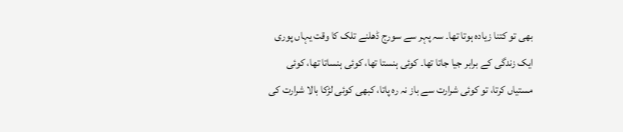بھی تو کتنا زیادہ ہوتا تھا۔ سہ پہر سے سورج ڈھلنے تلک کا وقت یہاں پوری ایک زندگی کے برابر جیا جاتا تھا۔ کوئی ہنستا تھا، کوئی ہنساتا تھا، کوئی مستیاں کرتا، تو کوئی شرارت سے باز نہ رہ پاتا، کبھی کوئی لڑکا بالا شرارت کی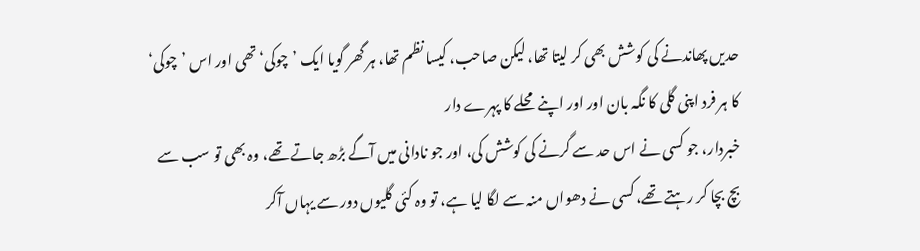حدیں پھاندنے کی کوشش بھی کر لیتا تھا، لیکن صاحب، کیسا نظم تھا، ہر گھر گویا ایک ’چوکی‘ تھی اور اس ’چوکی‘ کا ہر فرد اپنی گلی کا نگہ بان اور اور اپنے محلے کا پہرے دار
خبردار، جو کسی نے اس حد سے گرنے کی کوشش کی، اور جو نادانی میں آگے بڑھ جاتے تھے، وہ بھی تو سب سے بچ بچا کر رہتے تھے، کسی نے دھواں منہ سے لگا لیا ہے، تو وہ کئی گلیوں دور سے یہاں آکر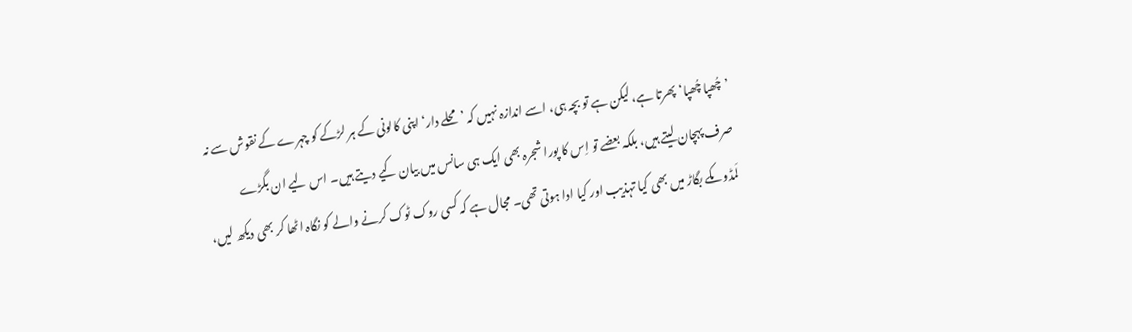’چُھپا چُھپا‘ پھرتا ہے، لیکن ہے تو بچہ ہی، اسے اندازہ نہیں کہ ’محلے دار‘ اپنی کالونی کے ہر لڑکے کو چہرے کے نقوش سے نہ صرف پہچان لیتے ہیں، بلکہ بعضے تو اِس کا پورا شجرہ بھی ایک ہی سانس میں بیان کیے دیتے ہیں۔ اس لیے ان بگڑے لَمڈوںکے بگاڑ میں بھی کیا تہذیب اور کیا ادا ہوتی تھی۔ مجال ہے کہ کسی روک ٹوک کرنے والے کو نگاہ اٹھا کر بھی دیکھ لیں،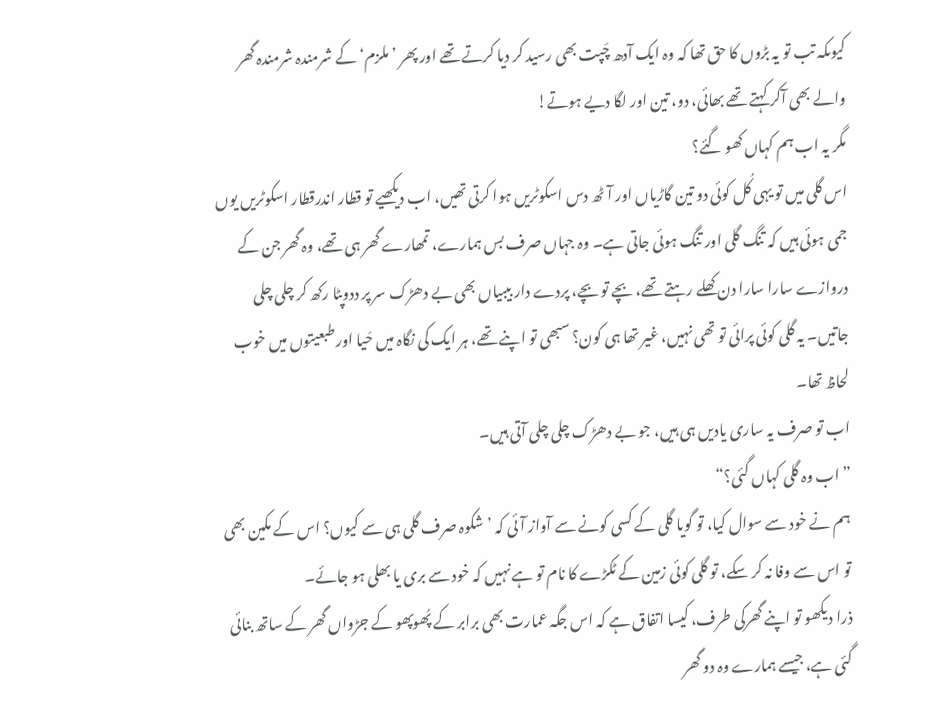کیوںکہ تب تو یہ بڑوں کا حق تھا کہ وہ ایک آدھ چَپت بھی رسید کر دیا کرتے تھے اور پھر ’ملزم‘ کے شرمندہ شرمندہ گھر والے بھی آکر کہتے تھے بھائی، دو، تین اور لگا دیے ہوتے!
مگر یہ اب ہم کہاں کھو گئے؟
اس گلی میں تو یہی کُل کوئی دو تین گاڑیاں اور آٹھ دس اسکوٹریں ہوا کرتی تھیں، اب دیکھیے تو قطار اندرقطار اسکوٹریں یوں جمی ہوئی ہیں کہ تنگ گلی اور تنگ ہوئی جاتی ہے۔ وہ جہاں صرف بس ہمارے، تمھارے گھر ہی تھے، وہ گھر جن کے دروازے سارا سارا دن کھلے رہتے تھے، بچے تو بچے، پردے دار بیبیاں بھی بے دھڑک سر پر ددوپٹا رکھ کر چلی چلی جاتیں۔ یہ گلی کوئی پرائی تو تھی نہیں، غیر تھا ہی کون؟ سبھی تو اپنے تھے، ہر ایک کی نگاہ میں حَیا اور طبعیتوں میں خوب لحاظ تھا۔
اب تو صرف یہ ساری یادیں ہی ہیں، جو بے دھڑک چلی چلی آتی ہیں۔
”اب وہ گلی کہاں گئی؟“
ہم نے خود سے سوال کیا، تو گویا گلی کے کسی کونے سے آواز آئی کہ ’شکوہ صرف گلی ہی سے کیوں؟ اس کے مکین بھی تو اس سے وفا نہ کر سکے، تو گلی کوئی زمین کے ٹکڑے کا نام تو ہے نہیں کہ خود سے بری یا بھلی ہو جائے۔
ذرا دیکھو تو اپنے گھرکی طرف، کیسا اتفاق ہے کہ اس جگہ عمارت بھی برابر کے پُھوپھو کے جڑواں گھر کے ساتھ بنائی گئی ہے، جیسے ہمارے وہ دو گھر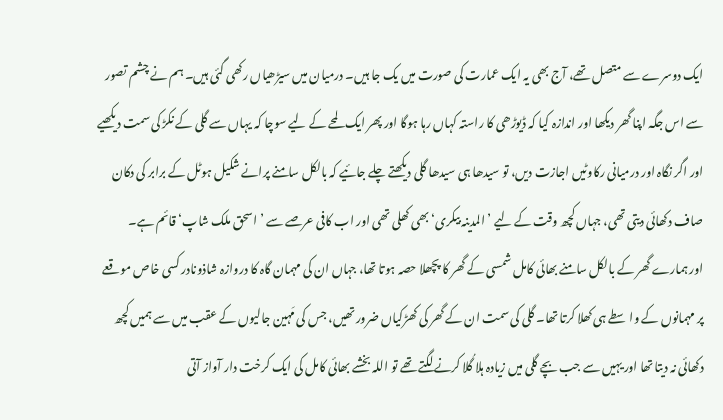ایک دوسرے سے متصل تھے، آج بھی یہ ایک عمارت کی صورت میں یک جا ہیں۔ درمیان میں سیڑھیاں رکھی گئی ہیں۔ ہم نے چشم تصور سے اس جگہ اپنا گھر دیکھا اور اندازہ کیا کہ ڈیوڑھی کا راستہ کہاں رہا ہوگا اور پھر ایک لمحے کے لیے سوچا کہ یہاں سے گلی کے نکڑ کی سمت دیکھیے اور اگر نگاہ اور درمیانی رکاوٹیں اجازت دیں، تو سیدھا ہی سیدھا گلی دیکھتے چلے جائیے کہ بالکل سامنے پرانے شکیل ہوٹل کے برابر کی دکان صاف دکھائی دیتی تھی، جہاں کچھ وقت کے لیے ’المدینہ بیکری‘ بھی کھلی تھی اور اب کافی عرصے سے ’اسحق ملک شاپ‘ قائم ہے۔
اور ہمارے گھر کے بالکل سامنے بھائی کامل شمسی کے گھر کا پچھلا حصہ ہوتا تھا، جہاں ان کی مہمان گاہ کا دروازہ شاذونادر کسی خاص موقعے پر مہمانوں کے واسطے ہی کھلا کرتا تھا۔ گلی کی سمت ان کے گھر کی کھڑکیاں ضرور تھیں، جس کی مَہین جالیوں کے عقب میں سے ہمیں کچھ دکھائی نہ دیتا تھا اور یہیں سے جب بچے گلی میں زیادہ ہلا گُلا کرنے لگتے تھے تو اللہ بخشے بھائی کامل کی ایک کرخت دار آواز آتی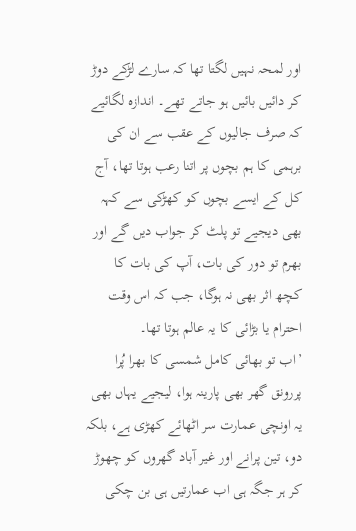اور لمحہ نہیں لگتا تھا کہ سارے لڑکے دوڑ کر دائیں بائیں ہو جاتے تھے۔ اندازہ لگائیے کہ صرف جالیوں کے عقب سے ان کی برہمی کا ہم بچوں پر اتنا رعب ہوتا تھا، آج کل کے ایسے بچوں کو کھڑکی سے کہہ بھی دیجیے تو پلٹ کر جواب دیں گے اور بھرم تو دور کی بات، آپ کی بات کا کچھ اثر بھی نہ ہوگا، جب کہ اس وقت احترام یا بڑائی کا یہ عالم ہوتا تھا۔
’اب تو بھائی کامل شمسی کا بھرا پُرا پررونق گھر بھی پارینہ ہوا، لیجیے یہاں بھی یہ اونچی عمارت سر اٹھائے کھڑی ہے، بلکہ دو، تین پرانے اور غیر آباد گھروں کو چھوڑ کر ہر جگہ ہی اب عمارتیں ہی بن چکی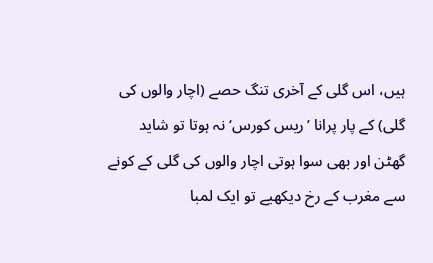ہیں، اس گلی کے آخری تنگ حصے (اچار والوں کی گلی) کے پار پرانا ’ریس کورس‘ نہ ہوتا تو شاید گھٹن اور بھی سوا ہوتی اچار والوں کی گلی کے کونے سے مغرب کے رخ دیکھیے تو ایک لمبا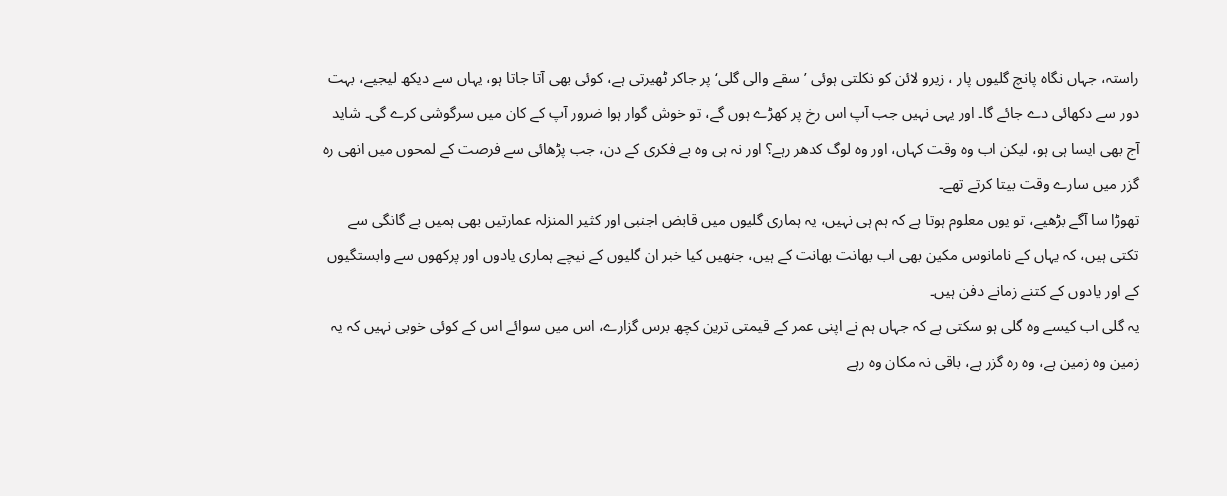راستہ، جہاں نگاہ پانچ گلیوں پار ، زیرو لائن کو نکلتی ہوئی ’سقے والی گلی‘ پر جاکر ٹھیرتی ہے، کوئی بھی آتا جاتا ہو، یہاں سے دیکھ لیجیے، بہت دور سے دکھائی دے جائے گا۔ اور یہی نہیں جب آپ اس رخ پر کھڑے ہوں گے، تو خوش گوار ہوا ضرور آپ کے کان میں سرگوشی کرے گی۔ شاید آج بھی ایسا ہی ہو، لیکن اب وہ وقت کہاں، اور وہ لوگ کدھر رہے؟ اور نہ ہی وہ بے فکری کے دن، جب پڑھائی سے فرصت کے لمحوں میں انھی رہ گزر میں سارے وقت بیتا کرتے تھے۔
تھوڑا سا آگے بڑھیے، تو یوں معلوم ہوتا ہے کہ ہم ہی نہیں، یہ ہماری گلیوں میں قابض اجنبی اور کثیر المنزلہ عمارتیں بھی ہمیں بے گانگی سے تکتی ہیں، کہ یہاں کے نامانوس مکین بھی اب بھانت بھانت کے ہیں، جنھیں کیا خبر ان گلیوں کے نیچے ہماری یادوں اور پرکھوں سے وابستگیوں کے اور یادوں کے کتنے زمانے دفن ہیں۔
یہ گلی اب کیسے وہ گلی ہو سکتی ہے کہ جہاں ہم نے اپنی عمر کے قیمتی ترین کچھ برس گزارے، اس میں سوائے اس کے کوئی خوبی نہیں کہ یہ زمین وہ زمین ہے، وہ رہ گزر ہے، باقی نہ مکان وہ رہے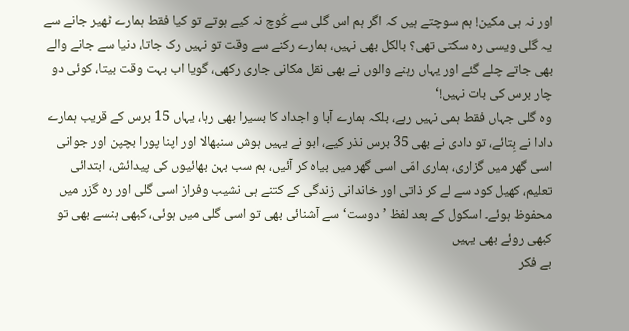اور نہ ہی مکین! ہم سوچتے ہیں کہ اگر ہم اس گلی سے کُوچ نہ کیے ہوتے تو کیا فقط ہمارے ٹھیر جانے سے یہ گلی ویسی رہ سکتی تھی؟ بالکل بھی نہیں، ہمارے رکنے سے وقت تو نہیں رک جاتا، دنیا سے جانے والے بھی جاتے چلے گئے اور یہاں رہنے والوں نے بھی نقل مکانی جاری رکھی، گویا اب بہت وقت بیتا، کوئی دو چار برس کی بات نہیں!‘
وہ گلی جہاں فقط ہمی نہیں رہے، بلکہ ہمارے آبا و اجداد کا بسیرا بھی رہا، یہاں 15 برس کے قریب ہمارے دادا نے بِتائے، تو دادی نے بھی 35 برس نذر کیے، ابو نے یہیں ہوش سنبھالا اور اپنا پورا بچپن اور جوانی اسی گھر میں گزاری، ہماری امّی اسی گھر میں بیاہ کر آئیں، ہم سب بہن بھائیوں کی پیدائش، ابتدائی تعلیم، کھیل کود سے لے کر ذاتی اور خاندانی زندگی کے کتنے ہی نشیب وفراز اسی گلی اور رہ گزر میں محفوظ ہوئے۔ اسکول کے بعد لفظ ’دوست‘ سے آشنائی بھی تو اسی گلی میں ہوئی، کبھی ہنسے بھی تو کبھی روئے بھی یہیں
بے فکر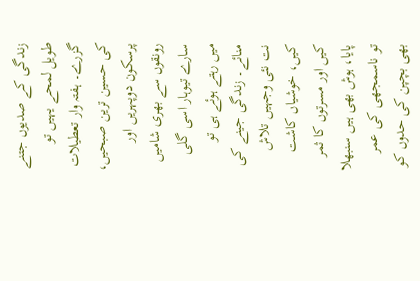زندگی کے صدیوں جتنے طویل لمحے یہیں تو گزرے۔ ہفتہ وار تعطیلات کی حسین ترین صبحیں، پرسکون دوپہریں اور رونقوں سے بھری شامیں سارے تیوہار اسی گلی میں رہتے ہوئے ہی تو منائے۔ زندگی جینے کی نت نئی وجہیں تلاش کیں، خوشیاں کاشت کیں اور مسرتوں کا ثمر پایا، ہوش بھی ہیں سنبھلا تو ناسمجھی کی عمر بھی بچپن کی حدوں کو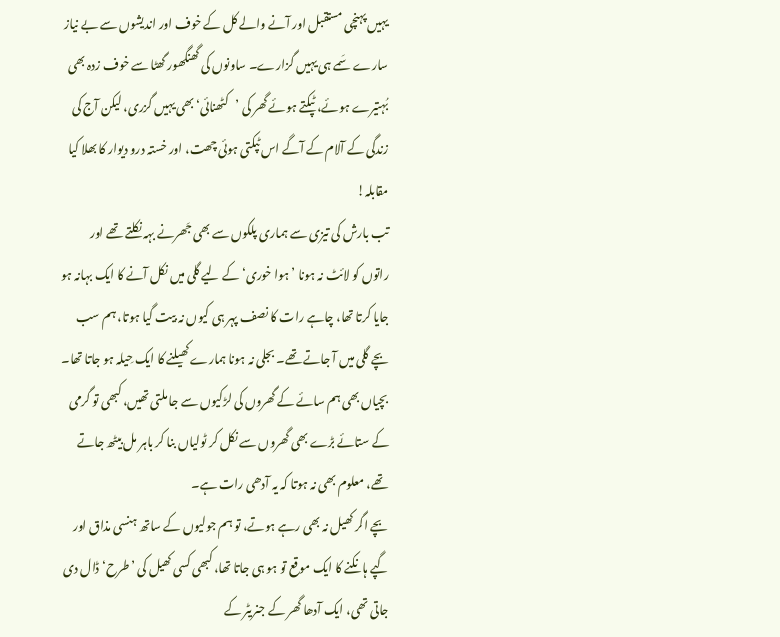یہیں پہنچی مستقبل اور آنے والے کل کے خوف اور اندیشوں سے بے نیاز سارے سَمے ہی یہیں گزارے۔ ساونوں کی گھنگھور گھٹا سے خوف زدہ بھی بُہتیرے ہوئے، ٹپکتے ہوئے گھر کی ’کٹھنائی‘ بھی یہیں گزری، لیکن آج کی زندگی کے آلام کے آگے اس ٹپکتی ہوئی چھت، اور خستہ درو دیوار کا بھلا کیا مقابلہ!
تب بارش کی تیزی سے ہماری پلکوں سے بھی جَھرنے بہہ نکلتے تھے اور راتوں کو لائٹ نہ ہونا ’ہوا خوری‘ کے لیے گلی میں نکل آنے کا ایک بہانہ ہو جایا کرتا تھا، چاہے رات کا نصف پہر ہی کیوں نہ بیت گیا ہوتا، ہم سب بچے گلی میں آ جاتے تھے۔ بجلی نہ ہونا ہمارے کھیلنے کا ایک حِیلہ ہو جاتا تھا۔ بچیاں بھی ہم سائے کے گھروں کی لڑکیوں سے جا ملتی تھیں، کبھی تو گرمی کے ستائے بڑے بھی گھروں سے نکل کر ٹولیاں بنا کر باہر مل بیٹھ جاتے تھے، معلوم بھی نہ ہوتا کہ یہ آدھی رات ہے۔
بچے اگر کھیل نہ بھی رہے ہوتے، تو ہم جولیوں کے ساتھ ہنسی مذاق اور گپے ہانکنے کا ایک موقع تو ہو ہی جاتا تھا، کبھی کسی کھیل کی ’طرح‘ ڈال دی جاتی تھی، ایک آدھا گھر کے جنریٹر کے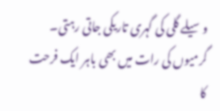وسیلے گلی کی گہری تاریکی جاتی رہتی۔ گرمیوں کی رات میں بھی باہر ایک فرحت کا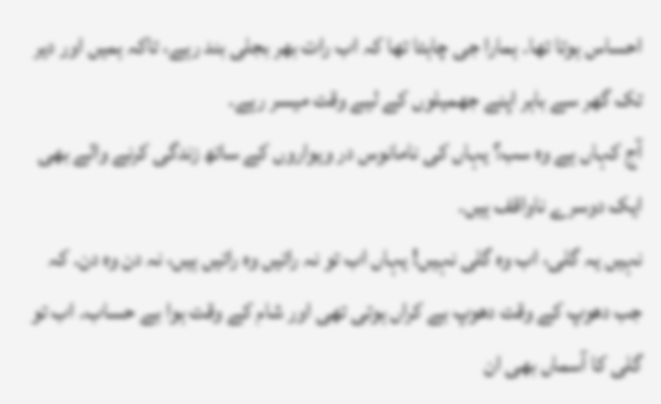احساس ہوتا تھا۔ ہمارا جی چاہتا تھا کہ اب رات بھر بجلی بند رہے، تاکہ ہمیں اور دیر تک گھر سے باہر اپنے جھمیلوں کے لیے وقت میسر رہے۔
آج کہاں ہے وہ سب؟ یہاں کی نامانوس در ویواروں کے ساتھ زندگی کرنے والے بھی ایک دوسرے ناواقف ہیں۔
نہیں یہ گلی، اب وہ گلی نہیں! یہاں اب تو نہ راتیں وہ راتیں ہیں، نہ دن وہ دن۔ کہ جب دھوپ کے وقت دھوپ بے کراں ہوتی تھی اور شام کے وقت ہوا بے حساب۔ اب تو گلی کا آسماں بھی ان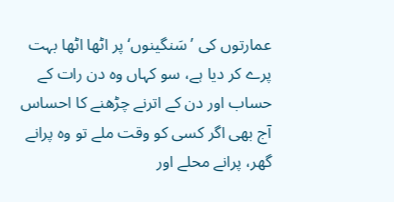عمارتوں کی ’سَنگینوں‘ پر اٹھا اٹھا بہت پرے کر دیا ہے، سو کہاں وہ دن رات کے حساب اور دن کے اترنے چڑھنے کا احساس
آج بھی اگر کسی کو وقت ملے تو وہ پرانے گھر، پرانے محلے اور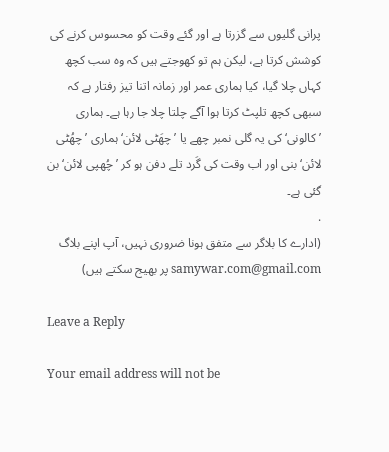پرانی گلیوں سے گزرتا ہے اور گئے وقت کو محسوس کرنے کی کوشش کرتا ہے، لیکن ہم تو کھوجتے ہیں کہ وہ سب کچھ کہاں چلا گیا، کیا ہماری عمر اور زمانہ اتنا تیز رفتار ہے کہ سبھی کچھ تلپٹ کرتا ہوا آگے چلتا چلا جا رہا ہے۔ ہماری ’کالونی‘ کی یہ گلی نمبر چھے یا ’چھَٹی لائن‘ ہماری ’چھُٹی لائن‘ بنی اور اب وقت کی گَرد تلے دفن ہو کر ’چُھپی لائن‘ بن گئی ہے۔
.
(ادارے کا بلاگر سے متفق ہونا ضروری نہیں، آپ اپنے بلاگ samywar.com@gmail.com پر بھیج سکتے ہیں)

Leave a Reply

Your email address will not be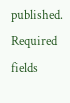published. Required fields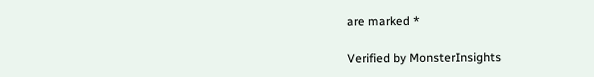are marked *

Verified by MonsterInsights